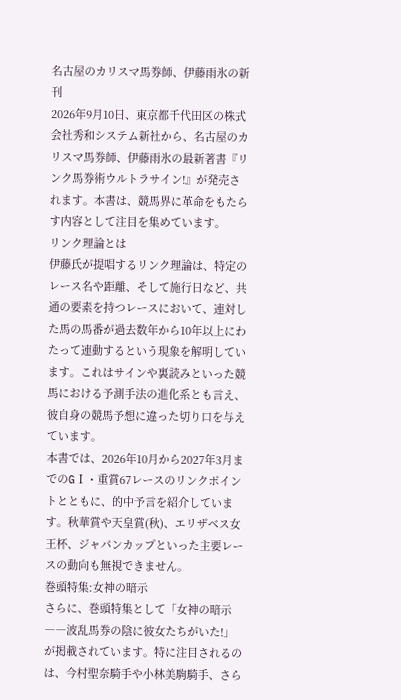名古屋のカリスマ馬券師、伊藤雨氷の新刊
2026年9月10日、東京都千代田区の株式会社秀和システム新社から、名古屋のカリスマ馬券師、伊藤雨氷の最新著書『リンク馬券術ウルトラサイン!』が発売されます。本書は、競馬界に革命をもたらす内容として注目を集めています。
リンク理論とは
伊藤氏が提唱するリンク理論は、特定のレース名や距離、そして施行日など、共通の要素を持つレースにおいて、連対した馬の馬番が過去数年から10年以上にわたって連動するという現象を解明しています。これはサインや裏読みといった競馬における予測手法の進化系とも言え、彼自身の競馬予想に違った切り口を与えています。
本書では、2026年10月から2027年3月までのGⅠ・重賞67レースのリンクポイントとともに、的中予言を紹介しています。秋華賞や天皇賞(秋)、エリザベス女王杯、ジャパンカップといった主要レースの動向も無視できません。
巻頭特集:女神の暗示
さらに、巻頭特集として「女神の暗示――波乱馬券の陰に彼女たちがいた!」が掲載されています。特に注目されるのは、今村聖奈騎手や小林美駒騎手、さら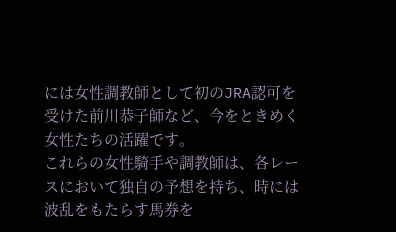には女性調教師として初のJRA認可を受けた前川恭子師など、今をときめく女性たちの活躍です。
これらの女性騎手や調教師は、各レースにおいて独自の予想を持ち、時には波乱をもたらす馬券を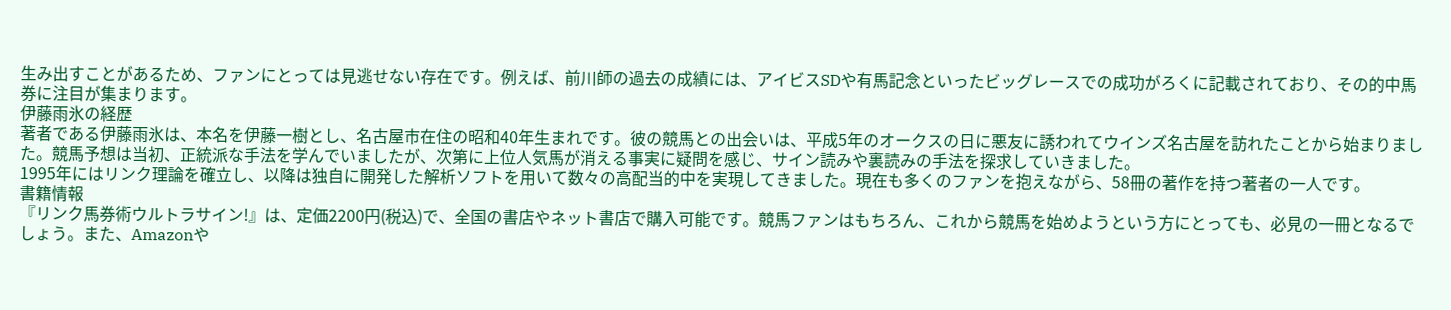生み出すことがあるため、ファンにとっては見逃せない存在です。例えば、前川師の過去の成績には、アイビスSDや有馬記念といったビッグレースでの成功がろくに記載されており、その的中馬券に注目が集まります。
伊藤雨氷の経歴
著者である伊藤雨氷は、本名を伊藤一樹とし、名古屋市在住の昭和40年生まれです。彼の競馬との出会いは、平成5年のオークスの日に悪友に誘われてウインズ名古屋を訪れたことから始まりました。競馬予想は当初、正統派な手法を学んでいましたが、次第に上位人気馬が消える事実に疑問を感じ、サイン読みや裏読みの手法を探求していきました。
1995年にはリンク理論を確立し、以降は独自に開発した解析ソフトを用いて数々の高配当的中を実現してきました。現在も多くのファンを抱えながら、58冊の著作を持つ著者の一人です。
書籍情報
『リンク馬券術ウルトラサイン!』は、定価2200円(税込)で、全国の書店やネット書店で購入可能です。競馬ファンはもちろん、これから競馬を始めようという方にとっても、必見の一冊となるでしょう。また、Amazonや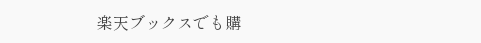楽天ブックスでも購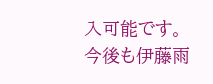入可能です。
今後も伊藤雨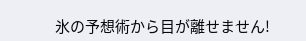氷の予想術から目が離せません!